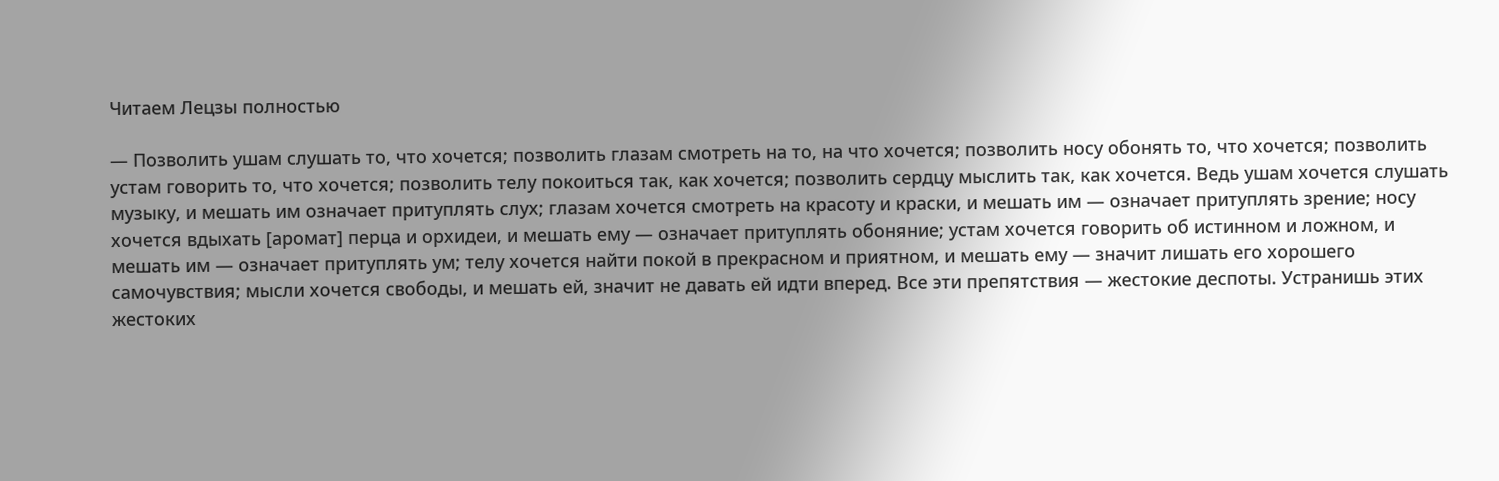Читаем Лецзы полностью

— Позволить ушам слушать то, что хочется; позволить глазам смотреть на то, на что хочется; позволить носу обонять то, что хочется; позволить устам говорить то, что хочется; позволить телу покоиться так, как хочется; позволить сердцу мыслить так, как хочется. Ведь ушам хочется слушать музыку, и мешать им означает притуплять слух; глазам хочется смотреть на красоту и краски, и мешать им — означает притуплять зрение; носу хочется вдыхать [аромат] перца и орхидеи, и мешать ему — означает притуплять обоняние; устам хочется говорить об истинном и ложном, и мешать им — означает притуплять ум; телу хочется найти покой в прекрасном и приятном, и мешать ему — значит лишать его хорошего самочувствия; мысли хочется свободы, и мешать ей, значит не давать ей идти вперед. Все эти препятствия — жестокие деспоты. Устранишь этих жестоких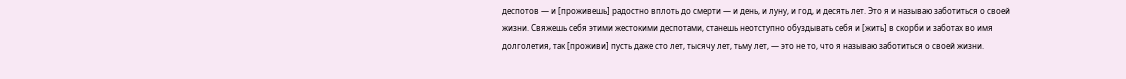деспотов — и [проживешь] радостно вплоть до смерти — и день, и луну, и год, и десять лет. Это я и называю заботиться о своей жизни. Свяжешь себя этими жестокими деспотами, станешь неотступно обуздывать себя и [жить] в скорби и заботах во имя долголетия, так [проживи] пусть даже сто лет, тысячу лет, тьму лет, — это не то, что я называю заботиться о своей жизни.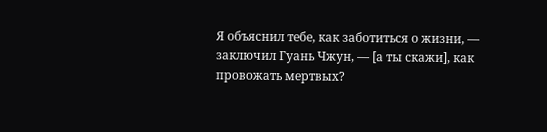Я объяснил тебе, как заботиться о жизни, — заключил Гуань Чжун, — [а ты скажи], как провожать мертвых?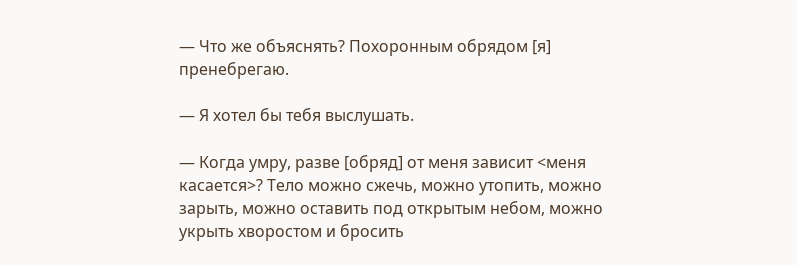— Что же объяснять? Похоронным обрядом [я] пренебрегаю.

— Я хотел бы тебя выслушать.

— Когда умру, разве [обряд] от меня зависит <меня касается>? Тело можно сжечь, можно утопить, можно зарыть, можно оставить под открытым небом, можно укрыть хворостом и бросить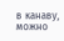в канаву, можно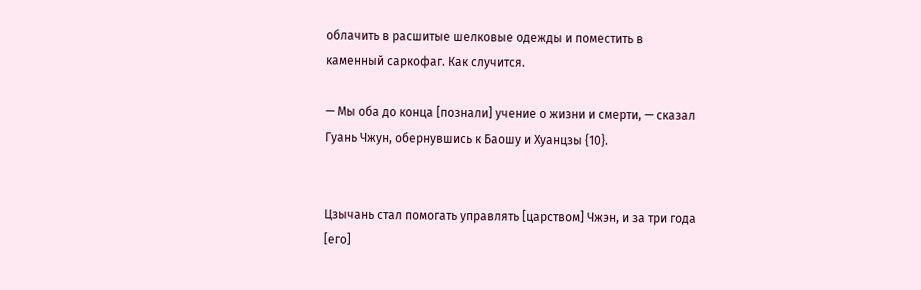облачить в расшитые шелковые одежды и поместить в каменный саркофаг. Как случится.

— Мы оба до конца [познали] учение о жизни и смерти, — сказал Гуань Чжун, обернувшись к Баошу и Хуанцзы {10}.


Цзычань стал помогать управлять [царством] Чжэн, и за три года [его]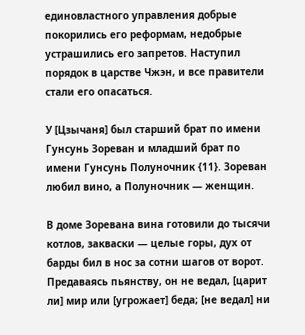единовластного управления добрые покорились его реформам, недобрые устрашились его запретов. Наступил порядок в царстве Чжэн, и все правители стали его опасаться.

У [Цзычаня] был старший брат по имени Гунсунь Зореван и младший брат по имени Гунсунь Полуночник {11}. Зореван любил вино, а Полуночник — женщин.

В доме Зоревана вина готовили до тысячи котлов, закваски — целые горы, дух от барды бил в нос за сотни шагов от ворот. Предаваясь пьянству, он не ведал, [царит ли] мир или [угрожает] беда; [не ведал] ни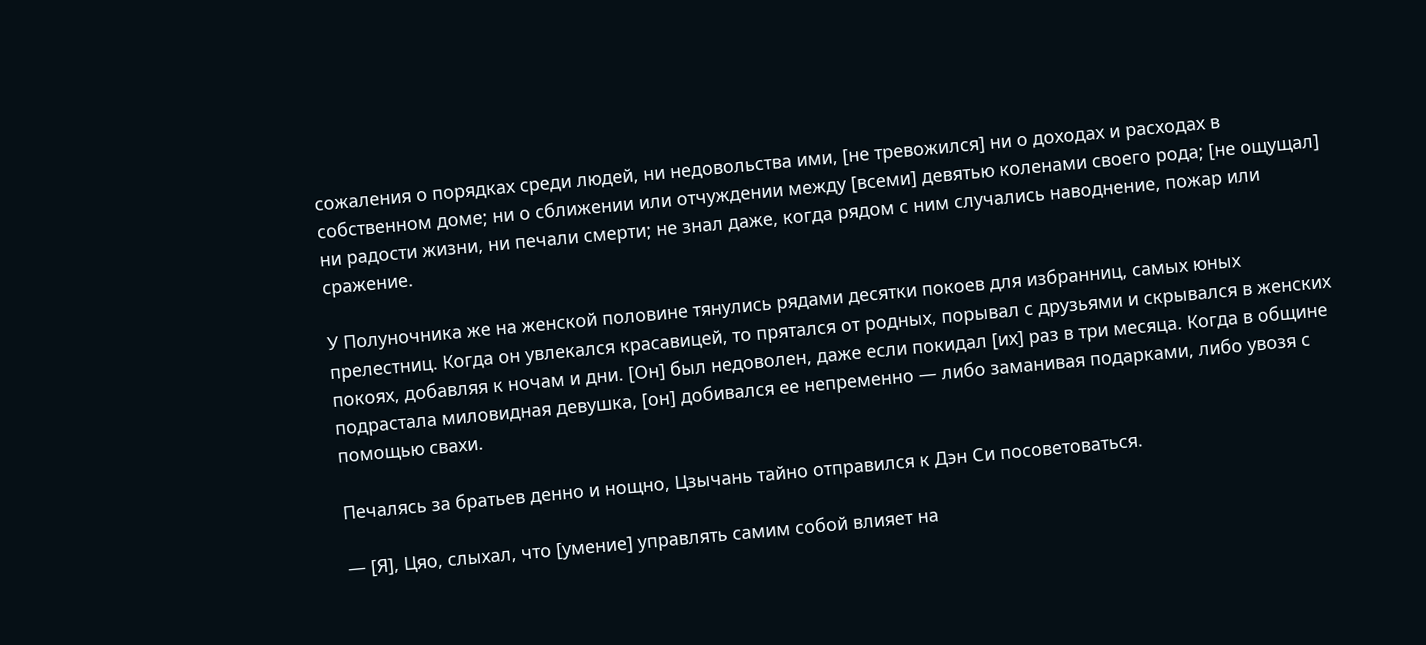сожаления о порядках среди людей, ни недовольства ими, [не тревожился] ни о доходах и расходах в собственном доме; ни о сближении или отчуждении между [всеми] девятью коленами своего рода; [не ощущал] ни радости жизни, ни печали смерти; не знал даже, когда рядом с ним случались наводнение, пожар или сражение.

У Полуночника же на женской половине тянулись рядами десятки покоев для избранниц, самых юных прелестниц. Когда он увлекался красавицей, то прятался от родных, порывал с друзьями и скрывался в женских покоях, добавляя к ночам и дни. [Он] был недоволен, даже если покидал [их] раз в три месяца. Когда в общине подрастала миловидная девушка, [он] добивался ее непременно — либо заманивая подарками, либо увозя с помощью свахи.

Печалясь за братьев денно и нощно, Цзычань тайно отправился к Дэн Си посоветоваться.

— [Я], Цяо, слыхал, что [умение] управлять самим собой влияет на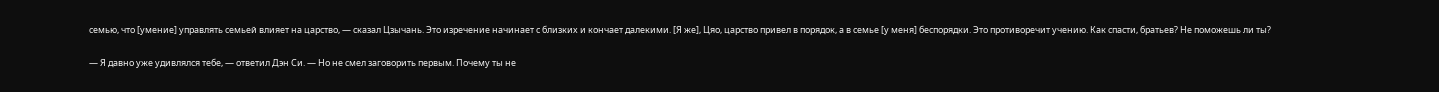семью, что [умение] управлять семьей влияет на царство, — сказал Цзычань. Это изречение начинает с близких и кончает далекими. [Я же], Цяо, царство привел в порядок, а в семье [у меня] беспорядки. Это противоречит учению. Как спасти, братьев? Не поможешь ли ты?

— Я давно уже удивлялся тебе, — ответил Дэн Си. — Но не смел заговорить первым. Почему ты не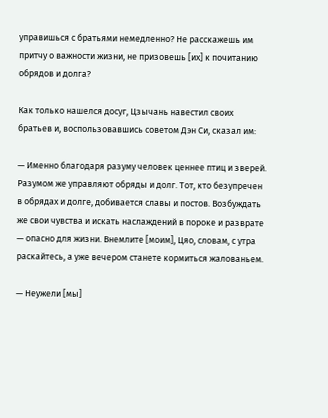управишься с братьями немедленно? Не расскажешь им притчу о важности жизни, не призовешь [их] к почитанию обрядов и долга?

Как только нашелся досуг, Цзычань навестил своих братьев и, воспользовавшись советом Дэн Си, сказал им:

— Именно благодаря разуму человек ценнее птиц и зверей. Разумом же управляют обряды и долг. Тот, кто безупречен в обрядах и долге, добивается славы и постов. Возбуждать же свои чувства и искать наслаждений в пороке и разврате — опасно для жизни. Внемлите [моим], Цяо, словам, с утра раскайтесь, а уже вечером станете кормиться жалованьем.

— Неужели [мы]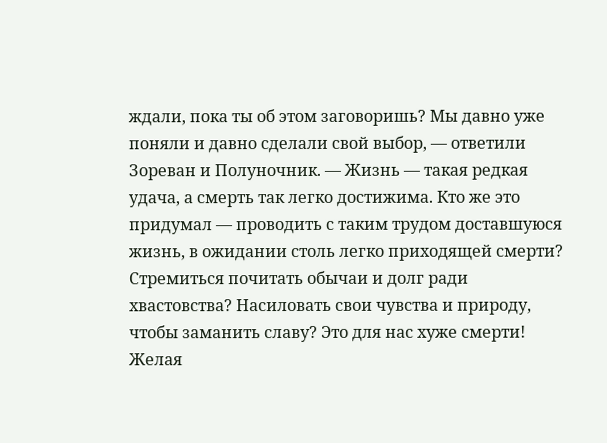ждали, пока ты об этом заговоришь? Мы давно уже поняли и давно сделали свой выбор, — ответили Зореван и Полуночник. — Жизнь — такая редкая удача, а смерть так легко достижима. Кто же это придумал — проводить с таким трудом доставшуюся жизнь, в ожидании столь легко приходящей смерти? Стремиться почитать обычаи и долг ради хвастовства? Насиловать свои чувства и природу, чтобы заманить славу? Это для нас хуже смерти! Желая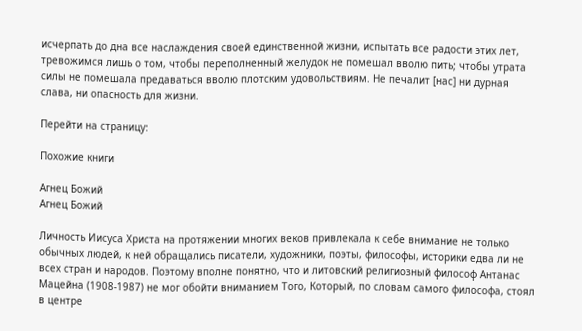исчерпать до дна все наслаждения своей единственной жизни, испытать все радости этих лет, тревожимся лишь о том, чтобы переполненный желудок не помешал вволю пить; чтобы утрата силы не помешала предаваться вволю плотским удовольствиям. Не печалит [нас] ни дурная слава, ни опасность для жизни.

Перейти на страницу:

Похожие книги

Агнец Божий
Агнец Божий

Личность Иисуса Христа на протяжении многих веков привлекала к себе внимание не только обычных людей, к ней обращались писатели, художники, поэты, философы, историки едва ли не всех стран и народов. Поэтому вполне понятно, что и литовский религиозный философ Антанас Мацейна (1908-1987) не мог обойти вниманием Того, Который, по словам самого философа, стоял в центре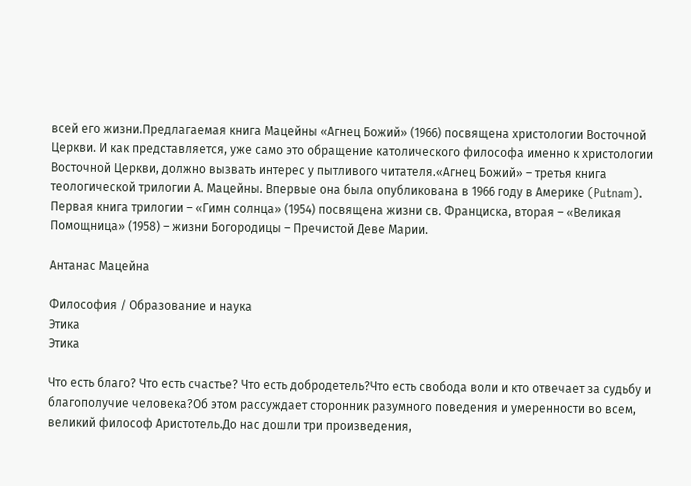всей его жизни.Предлагаемая книга Мацейны «Агнец Божий» (1966) посвящена христологии Восточной Церкви. И как представляется, уже само это обращение католического философа именно к христологии Восточной Церкви, должно вызвать интерес у пытливого читателя.«Агнец Божий» – третья книга теологической трилогии А. Мацейны. Впервые она была опубликована в 1966 году в Америке (Putnam). Первая книга трилогии – «Гимн солнца» (1954) посвящена жизни св. Франциска, вторая – «Великая Помощница» (1958) – жизни Богородицы – Пречистой Деве Марии.

Антанас Мацейна

Философия / Образование и наука
Этика
Этика

Что есть благо? Что есть счастье? Что есть добродетель?Что есть свобода воли и кто отвечает за судьбу и благополучие человека?Об этом рассуждает сторонник разумного поведения и умеренности во всем, великий философ Аристотель.До нас дошли три произведения,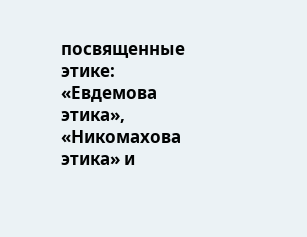посвященные этике: «Евдемова этика», «Никомахова этика» и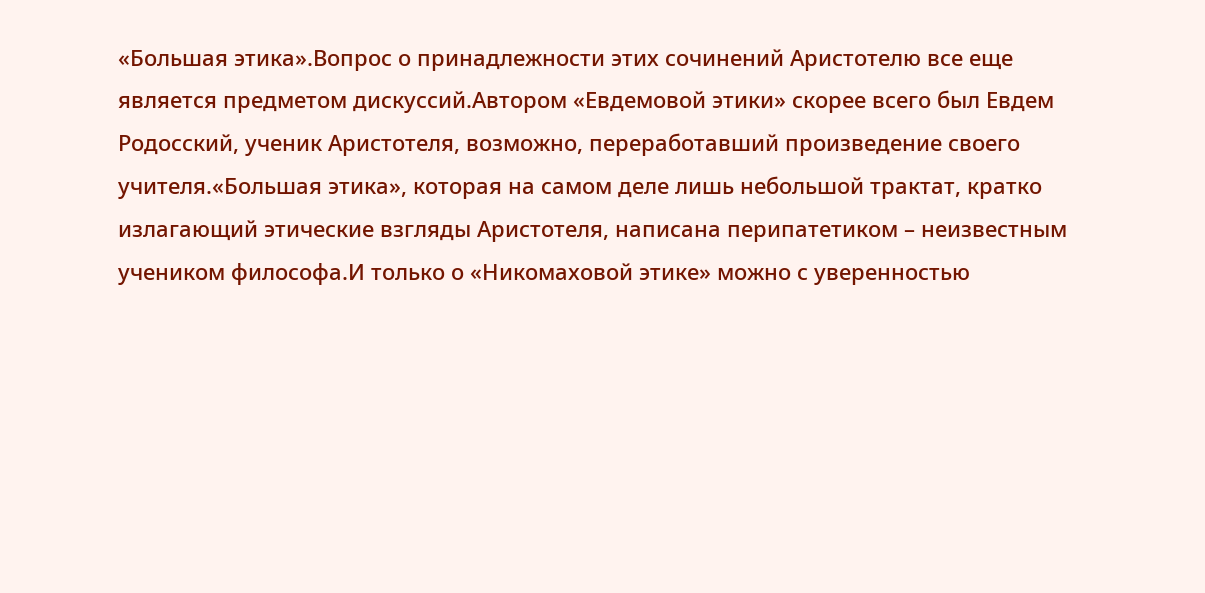«Большая этика».Вопрос о принадлежности этих сочинений Аристотелю все еще является предметом дискуссий.Автором «Евдемовой этики» скорее всего был Евдем Родосский, ученик Аристотеля, возможно, переработавший произведение своего учителя.«Большая этика», которая на самом деле лишь небольшой трактат, кратко излагающий этические взгляды Аристотеля, написана перипатетиком – неизвестным учеником философа.И только о «Никомаховой этике» можно с уверенностью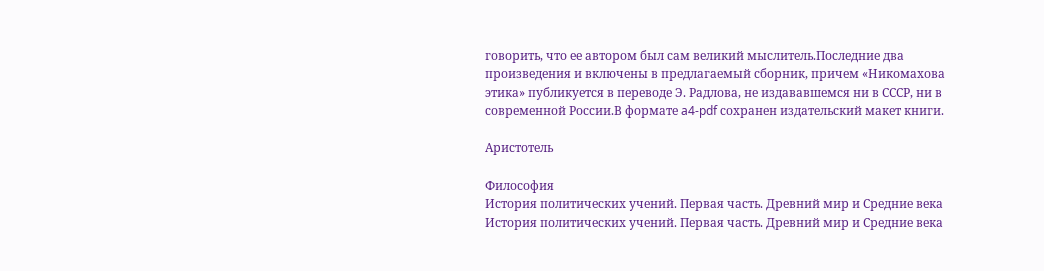говорить, что ее автором был сам великий мыслитель.Последние два произведения и включены в предлагаемый сборник, причем «Никомахова этика» публикуется в переводе Э. Радлова, не издававшемся ни в СССР, ни в современной России.В формате a4-pdf сохранен издательский макет книги.

Аристотель

Философия
История политических учений. Первая часть. Древний мир и Средние века
История политических учений. Первая часть. Древний мир и Средние века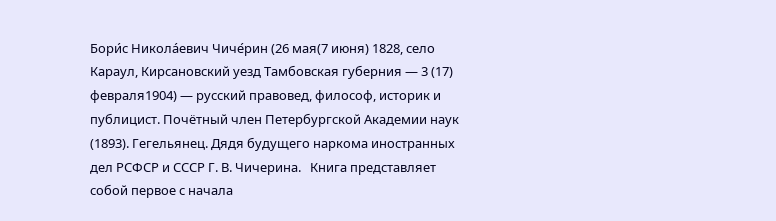Бори́с Никола́евич Чиче́рин (26 мая(7 июня) 1828, село Караул, Кирсановский уезд Тамбовская губерния — 3 (17) февраля1904) — русский правовед, философ, историк и публицист. Почётный член Петербургской Академии наук (1893). Гегельянец. Дядя будущего наркома иностранных дел РСФСР и СССР Г. В. Чичерина.   Книга представляет собой первое с начала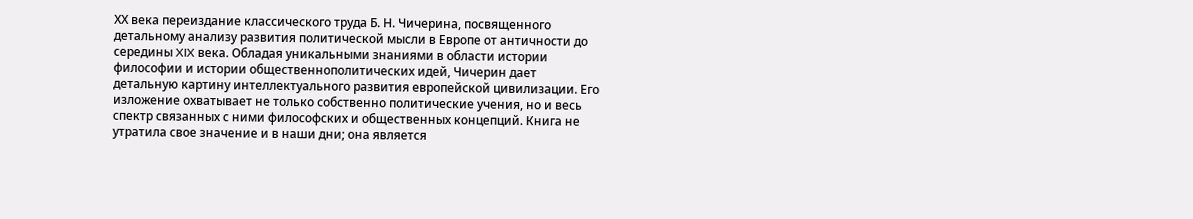ХХ века переиздание классического труда Б. Н. Чичерина, посвященного детальному анализу развития политической мысли в Европе от античности до середины XIX века. Обладая уникальными знаниями в области истории философии и истории общественнополитических идей, Чичерин дает детальную картину интеллектуального развития европейской цивилизации. Его изложение охватывает не только собственно политические учения, но и весь спектр связанных с ними философских и общественных концепций. Книга не утратила свое значение и в наши дни; она является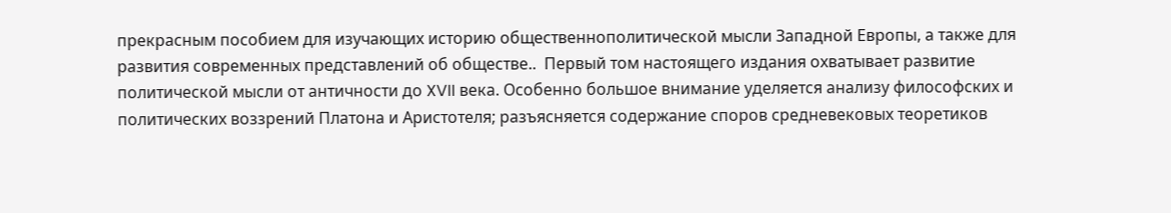прекрасным пособием для изучающих историю общественнополитической мысли Западной Европы, а также для развития современных представлений об обществе..  Первый том настоящего издания охватывает развитие политической мысли от античности до XVII века. Особенно большое внимание уделяется анализу философских и политических воззрений Платона и Аристотеля; разъясняется содержание споров средневековых теоретиков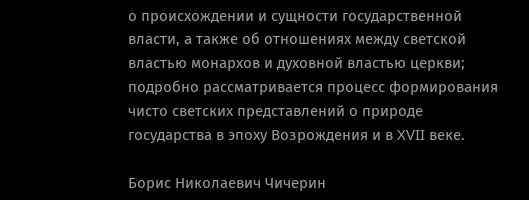о происхождении и сущности государственной власти, а также об отношениях между светской властью монархов и духовной властью церкви; подробно рассматривается процесс формирования чисто светских представлений о природе государства в эпоху Возрождения и в XVII веке.

Борис Николаевич Чичерин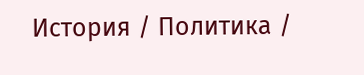История / Политика /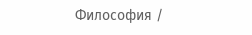Философия /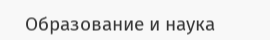Образование и наука